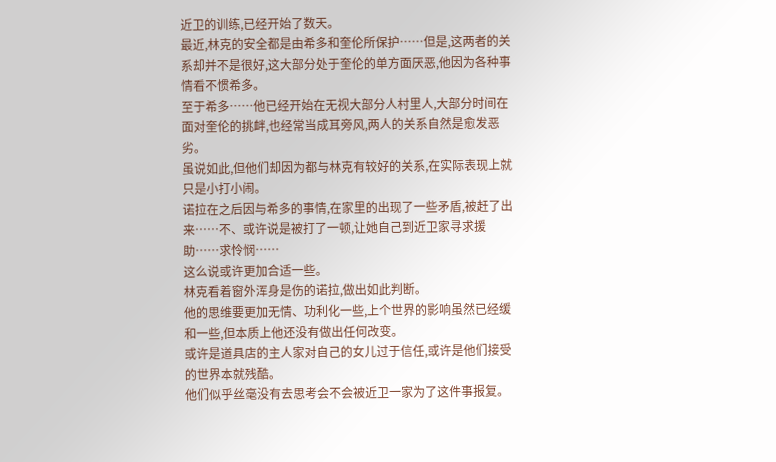近卫的训练,已经开始了数天。
最近,林克的安全都是由希多和奎伦所保护……但是,这两者的关系却并不是很好,这大部分处于奎伦的单方面厌恶,他因为各种事情看不惯希多。
至于希多……他已经开始在无视大部分人村里人,大部分时间在面对奎伦的挑衅,也经常当成耳旁风,两人的关系自然是愈发恶劣。
虽说如此,但他们却因为都与林克有较好的关系,在实际表现上就只是小打小闹。
诺拉在之后因与希多的事情,在家里的出现了一些矛盾,被赶了出来……不、或许说是被打了一顿,让她自己到近卫家寻求援助……求怜悯……
这么说或许更加合适一些。
林克看着窗外浑身是伤的诺拉,做出如此判断。
他的思维要更加无情、功利化一些,上个世界的影响虽然已经缓和一些,但本质上他还没有做出任何改变。
或许是道具店的主人家对自己的女儿过于信任,或许是他们接受的世界本就残酷。
他们似乎丝毫没有去思考会不会被近卫一家为了这件事报复。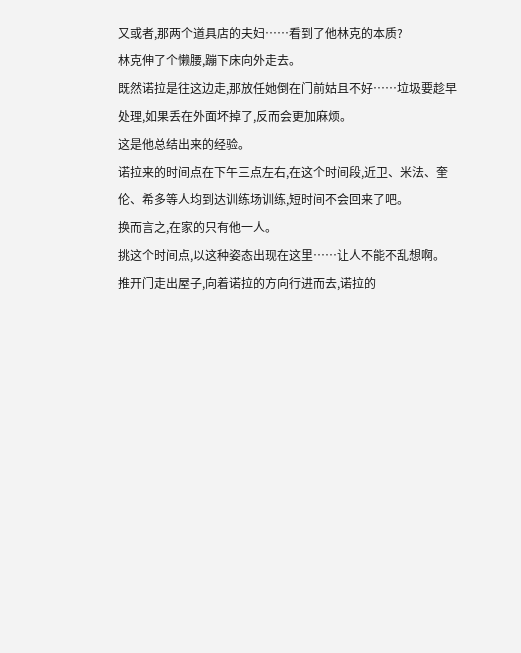又或者,那两个道具店的夫妇……看到了他林克的本质?
林克伸了个懒腰,蹦下床向外走去。
既然诺拉是往这边走,那放任她倒在门前姑且不好……垃圾要趁早处理,如果丢在外面坏掉了,反而会更加麻烦。
这是他总结出来的经验。
诺拉来的时间点在下午三点左右,在这个时间段,近卫、米法、奎伦、希多等人均到达训练场训练,短时间不会回来了吧。
换而言之,在家的只有他一人。
挑这个时间点,以这种姿态出现在这里……让人不能不乱想啊。
推开门走出屋子,向着诺拉的方向行进而去,诺拉的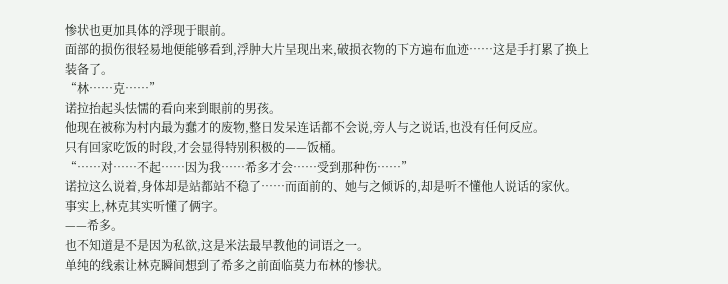惨状也更加具体的浮现于眼前。
面部的损伤很轻易地便能够看到,浮肿大片呈现出来,破损衣物的下方遍布血迹……这是手打累了换上装备了。
“林……克……”
诺拉抬起头怯懦的看向来到眼前的男孩。
他现在被称为村内最为蠢才的废物,整日发呆连话都不会说,旁人与之说话,也没有任何反应。
只有回家吃饭的时段,才会显得特别积极的——饭桶。
“……对……不起……因为我……希多才会……受到那种伤……”
诺拉这么说着,身体却是站都站不稳了……而面前的、她与之倾诉的,却是听不懂他人说话的家伙。
事实上,林克其实听懂了俩字。
——希多。
也不知道是不是因为私欲,这是米法最早教他的词语之一。
单纯的线索让林克瞬间想到了希多之前面临莫力布林的惨状。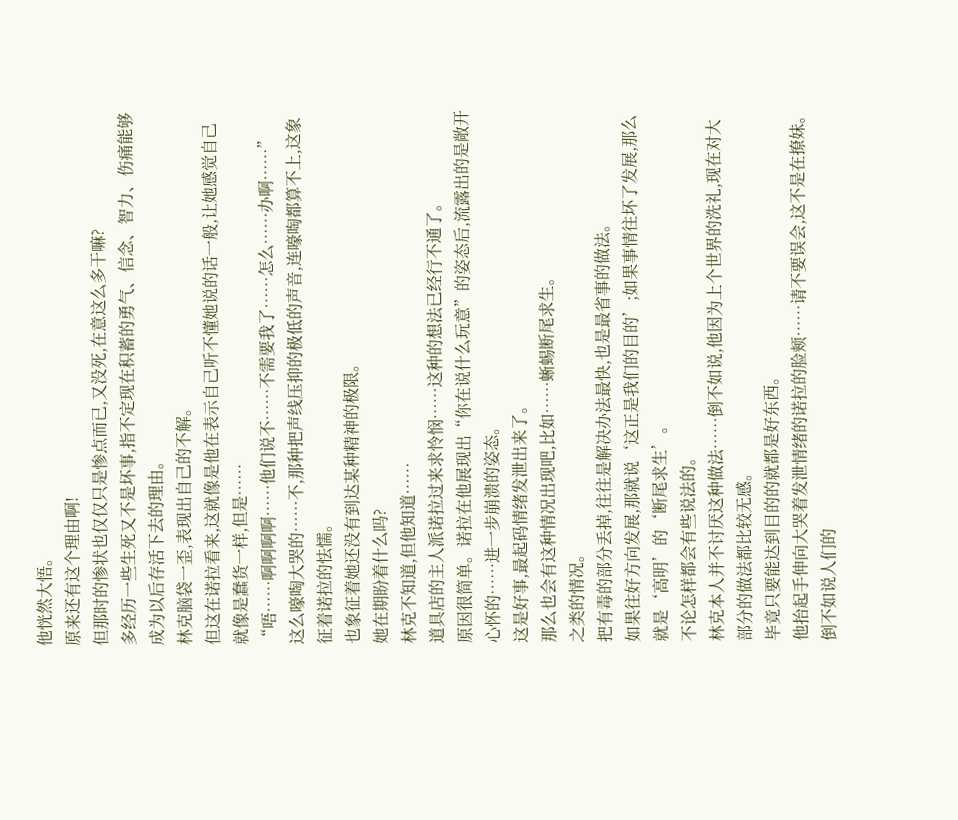他恍然大悟。
原来还有这个理由啊!
但那时的惨状也仅仅只是惨点而已,又没死,在意这么多干嘛?
多经历一些生死又不是坏事,指不定现在积蓄的勇气、信念、智力、伤痛能够成为以后存活下去的理由。
林克脑袋一歪,表现出自己的不解。
但这在诺拉看来,这就像是他在表示自己听不懂她说的话一般,让她感觉自己就像是蠢货一样,但是……
“唔……啊啊啊啊……他们说不……不需要我了……怎么……办啊……”
这么嚎啕大哭的……不,那种把声线压抑的极低的声音,连嚎啕都算不上,这象征着诺拉的怯懦。
也象征着她还没有到达某种精神的极限。
她在期盼着什么吗?
林克不知道,但他知道……
道具店的主人派诺拉过来求怜悯……这种的想法已经行不通了。
原因很简单。诺拉在他展现出“你在说什么玩意”的姿态后,流露出的是敞开心怀的……进一步崩溃的姿态。
这是好事,最起码情绪发泄出来了。
那么也会有这种情况出现吧,比如……蜥蜴断尾求生。
之类的情况。
把有毒的部分丢掉,往往是解决办法最快,也是最省事的做法。
如果往好方向发展,那就说‘这正是我们的目的’;如果事情往坏了发展,那么就是‘高明’的‘断尾求生’。
不论怎样都会有些说法的。
林克本人并不讨厌这种做法……倒不如说,他因为上个世界的洗礼,现在对大部分的做法都比较无感。
毕竟只要能达到目的的就都是好东西。
他抬起手伸向大哭着发泄情绪的诺拉的脸颊……请不要误会,这不是在撩妹。
倒不如说人们的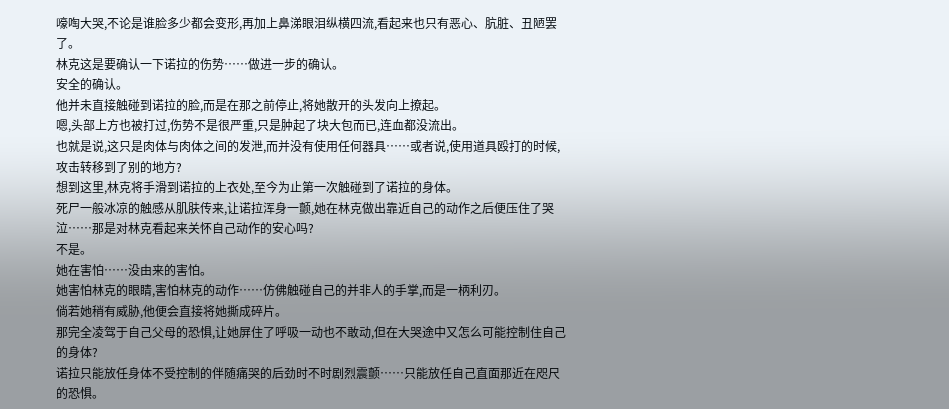嚎啕大哭,不论是谁脸多少都会变形,再加上鼻涕眼泪纵横四流,看起来也只有恶心、肮脏、丑陋罢了。
林克这是要确认一下诺拉的伤势……做进一步的确认。
安全的确认。
他并未直接触碰到诺拉的脸,而是在那之前停止,将她散开的头发向上撩起。
嗯,头部上方也被打过,伤势不是很严重,只是肿起了块大包而已,连血都没流出。
也就是说,这只是肉体与肉体之间的发泄,而并没有使用任何器具……或者说,使用道具殴打的时候,攻击转移到了别的地方?
想到这里,林克将手滑到诺拉的上衣处,至今为止第一次触碰到了诺拉的身体。
死尸一般冰凉的触感从肌肤传来,让诺拉浑身一颤,她在林克做出靠近自己的动作之后便压住了哭泣……那是对林克看起来关怀自己动作的安心吗?
不是。
她在害怕……没由来的害怕。
她害怕林克的眼睛,害怕林克的动作……仿佛触碰自己的并非人的手掌,而是一柄利刃。
倘若她稍有威胁,他便会直接将她撕成碎片。
那完全凌驾于自己父母的恐惧,让她屏住了呼吸一动也不敢动,但在大哭途中又怎么可能控制住自己的身体?
诺拉只能放任身体不受控制的伴随痛哭的后劲时不时剧烈震颤……只能放任自己直面那近在咫尺的恐惧。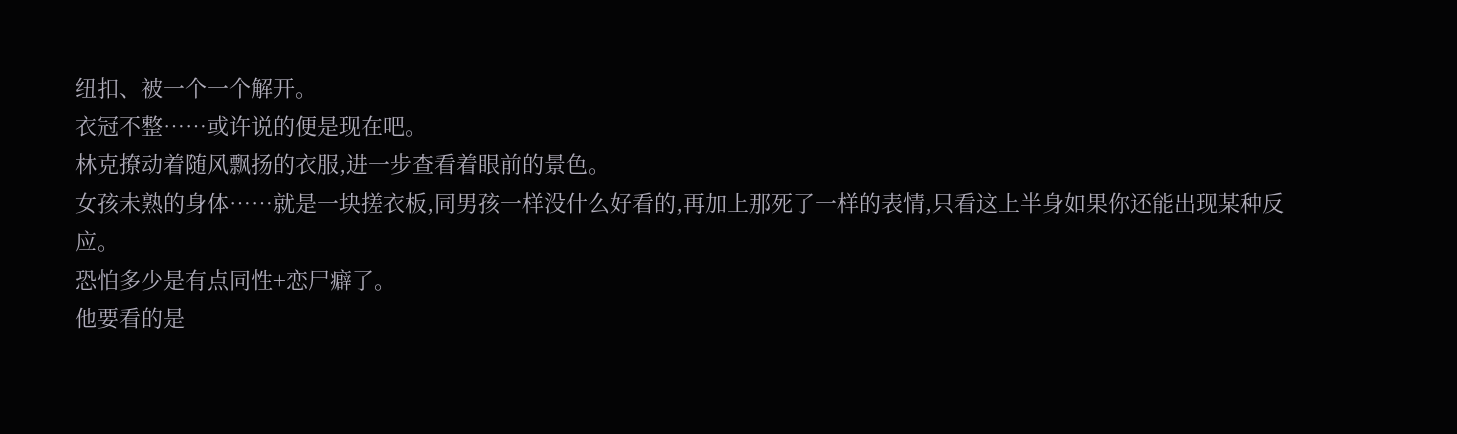纽扣、被一个一个解开。
衣冠不整……或许说的便是现在吧。
林克撩动着随风飘扬的衣服,进一步查看着眼前的景色。
女孩未熟的身体……就是一块搓衣板,同男孩一样没什么好看的,再加上那死了一样的表情,只看这上半身如果你还能出现某种反应。
恐怕多少是有点同性+恋尸癖了。
他要看的是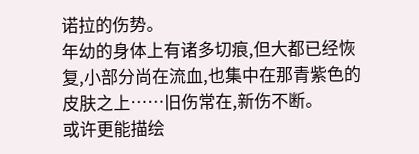诺拉的伤势。
年幼的身体上有诸多切痕,但大都已经恢复,小部分尚在流血,也集中在那青紫色的皮肤之上……旧伤常在,新伤不断。
或许更能描绘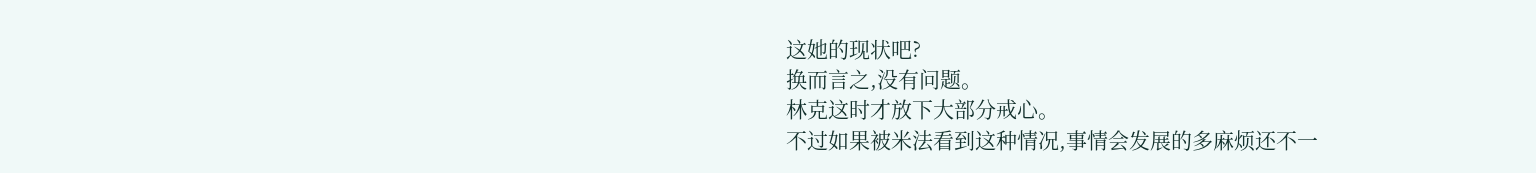这她的现状吧?
换而言之,没有问题。
林克这时才放下大部分戒心。
不过如果被米法看到这种情况,事情会发展的多麻烦还不一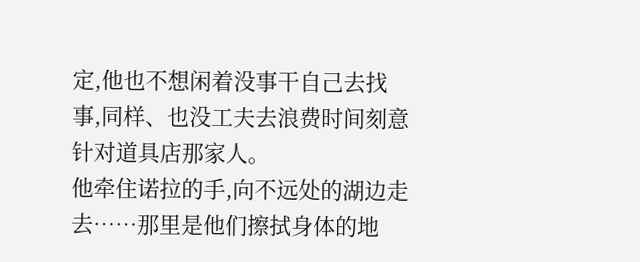定,他也不想闲着没事干自己去找事,同样、也没工夫去浪费时间刻意针对道具店那家人。
他牵住诺拉的手,向不远处的湖边走去……那里是他们擦拭身体的地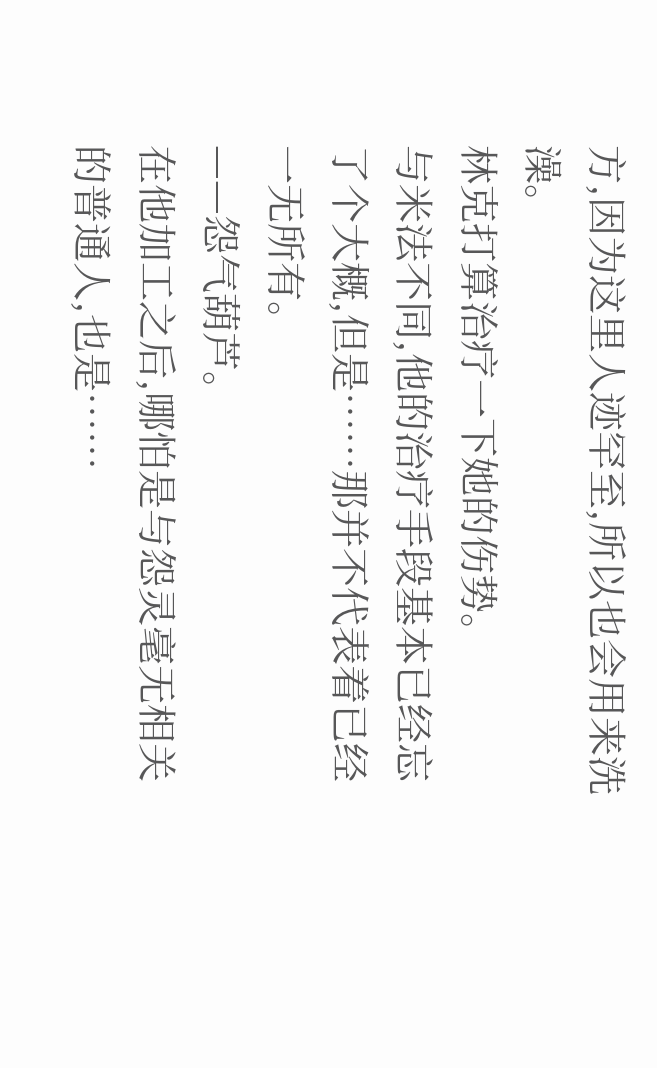方,因为这里人迹罕至,所以也会用来洗澡。
林克打算治疗一下她的伤势。
与米法不同,他的治疗手段基本已经忘了个大概,但是……那并不代表着已经一无所有。
——怨气葫芦。
在他加工之后,哪怕是与怨灵毫无相关的普通人,也是……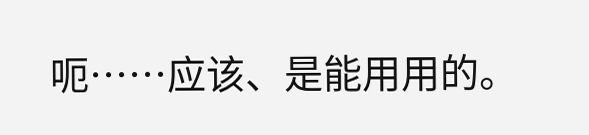呃……应该、是能用用的。